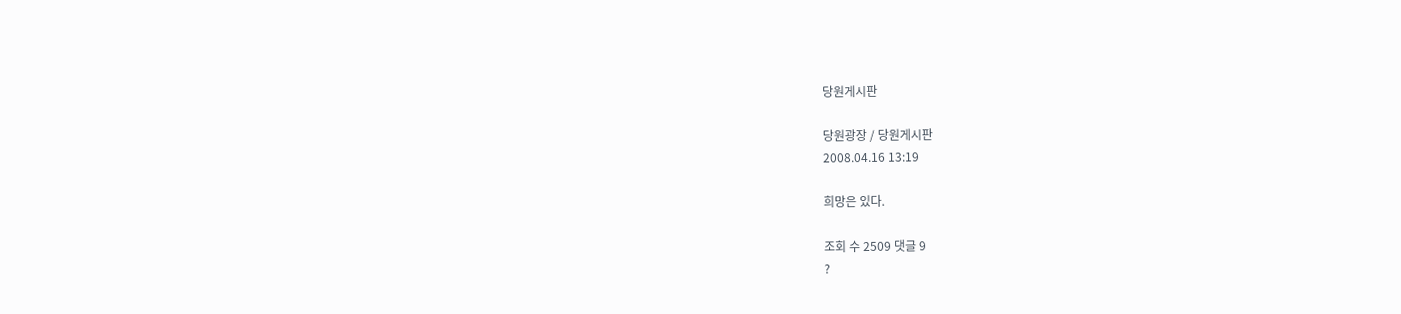당원게시판

당원광장 / 당원게시판
2008.04.16 13:19

희망은 있다.

조회 수 2509 댓글 9
?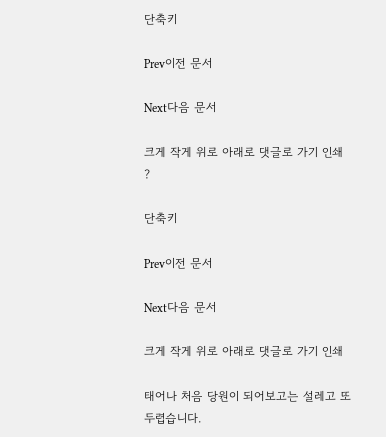단축키

Prev이전 문서

Next다음 문서

크게 작게 위로 아래로 댓글로 가기 인쇄
?

단축키

Prev이전 문서

Next다음 문서

크게 작게 위로 아래로 댓글로 가기 인쇄

태어나 처음 당원이 되어보고는 설레고 또 두렵습니다.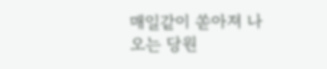매일같이 쏟아져 나오는 당원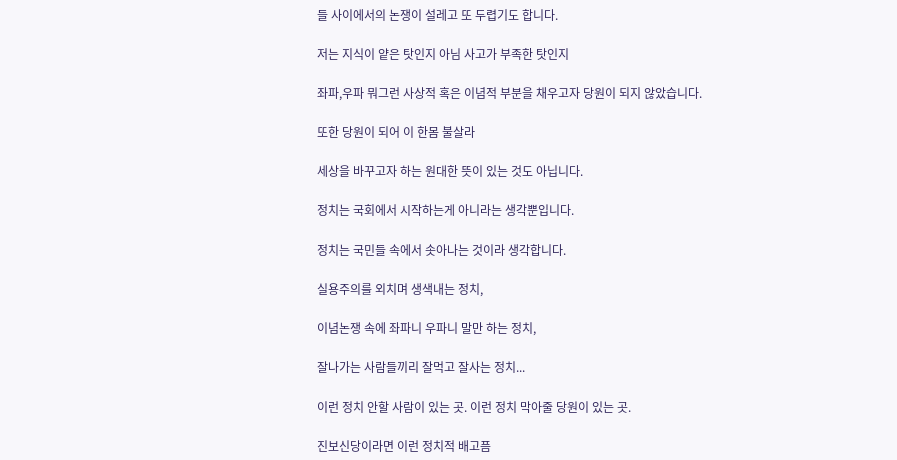들 사이에서의 논쟁이 설레고 또 두렵기도 합니다.

저는 지식이 얕은 탓인지 아님 사고가 부족한 탓인지

좌파,우파 뭐그런 사상적 혹은 이념적 부분을 채우고자 당원이 되지 않았습니다.

또한 당원이 되어 이 한몸 불살라

세상을 바꾸고자 하는 원대한 뜻이 있는 것도 아닙니다.

정치는 국회에서 시작하는게 아니라는 생각뿐입니다.

정치는 국민들 속에서 솟아나는 것이라 생각합니다.

실용주의를 외치며 생색내는 정치,

이념논쟁 속에 좌파니 우파니 말만 하는 정치,

잘나가는 사람들끼리 잘먹고 잘사는 정치...

이런 정치 안할 사람이 있는 곳. 이런 정치 막아줄 당원이 있는 곳.

진보신당이라면 이런 정치적 배고픔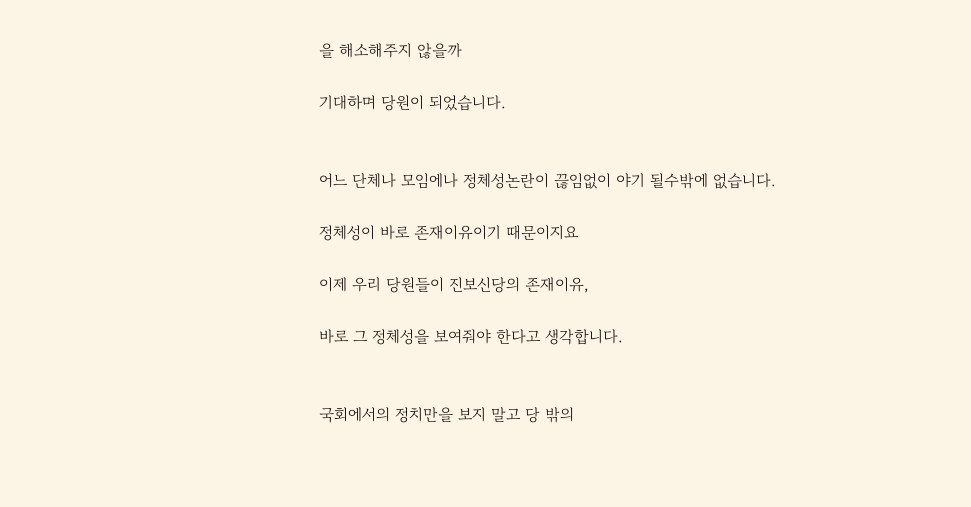을 해소해주지 않을까

기대하며 당원이 되었습니다.


어느 단체나 모임에나 정체성논란이 끊임없이 야기 될수밖에 없습니다.

정체성이 바로 존재이유이기 때문이지요

이제 우리 당원들이 진보신당의 존재이유,

바로 그 정체성을 보여줘야 한다고 생각합니다.


국회에서의 정치만을 보지 말고 당 밖의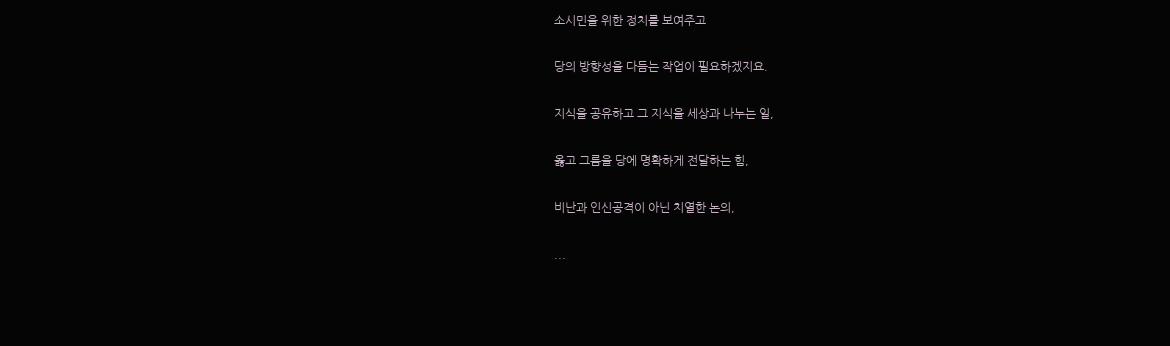소시민을 위한 정치를 보여주고

당의 방향성을 다듬는 작업이 필요하겠지요.

지식을 공유하고 그 지식을 세상과 나누는 일,

옳고 그름을 당에 명확하게 전달하는 힘,

비난과 인신공격이 아닌 치열한 논의,

...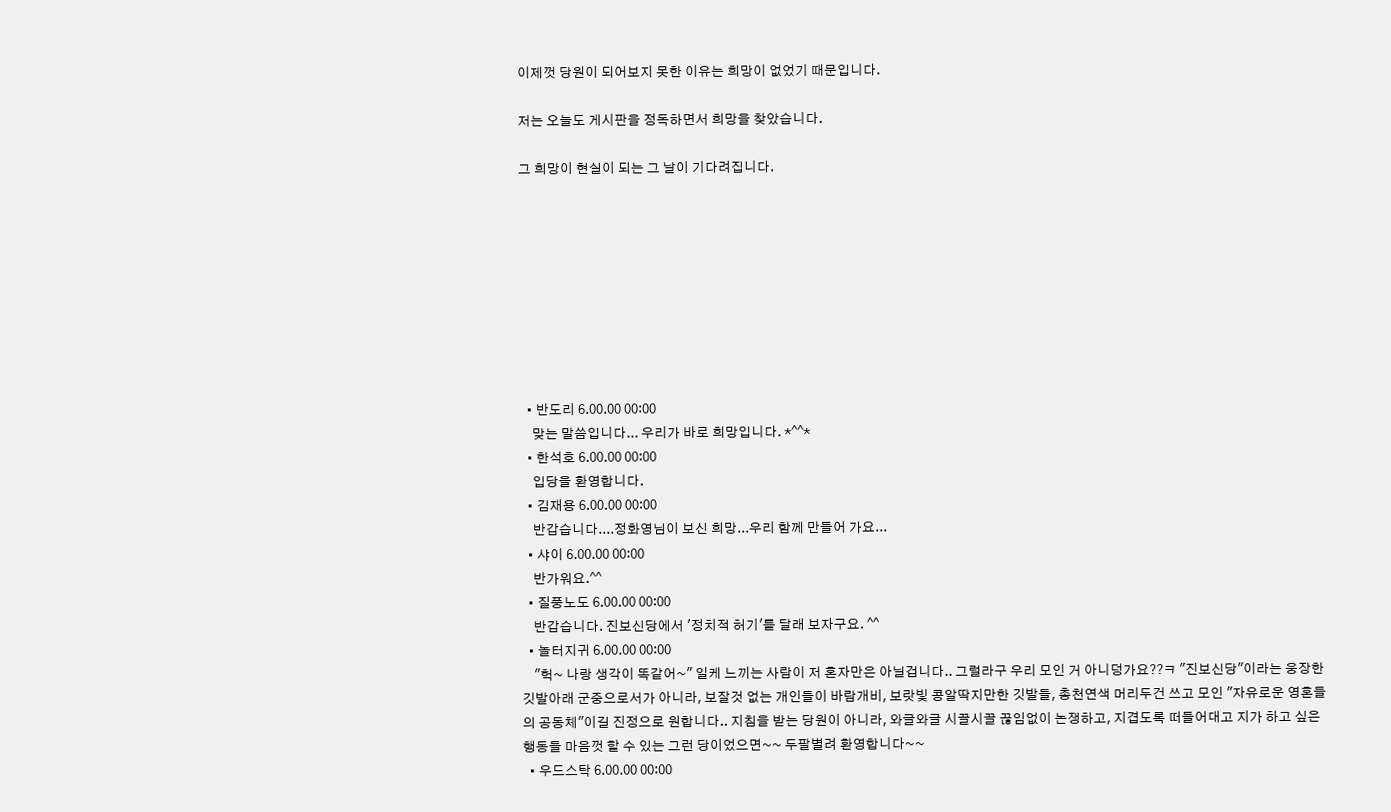이제껏 당원이 되어보지 못한 이유는 희망이 없었기 때문입니다.

저는 오늘도 게시판을 정독하면서 희망을 찾았습니다.

그 희망이 현실이 되는 그 날이 기다려집니다.









  • 반도리 6.00.00 00:00
    맞는 말씀입니다... 우리가 바로 희망입니다. *^^*
  • 한석호 6.00.00 00:00
    입당을 환영합니다.
  • 김재용 6.00.00 00:00
    반갑습니다....정화영님이 보신 희망...우리 함께 만들어 가요...
  • 샤이 6.00.00 00:00
    반가워요.^^
  • 질풍노도 6.00.00 00:00
    반갑습니다. 진보신당에서 '정치적 허기'를 달래 보자구요. ^^
  • 놀터지귀 6.00.00 00:00
    "헉~ 나랑 생각이 똑같어~" 일케 느끼는 사람이 저 혼자만은 아닐겁니다.. 그럴라구 우리 모인 거 아니덩가요??ㅋ "진보신당"이라는 웅장한 깃발아래 군중으로서가 아니라, 보잘것 없는 개인들이 바람개비, 보랏빛 콩알딱지만한 깃발들, 총천연색 머리두건 쓰고 모인 "자유로운 영혼들의 공동체"이길 진정으로 원합니다.. 지침을 받는 당원이 아니라, 와글와글 시끌시끌 끊임없이 논쟁하고, 지겹도록 떠들어대고 지가 하고 싶은 행동들 마음껏 할 수 있는 그런 당이었으면~~ 두팔별려 환영합니다~~
  • 우드스탁 6.00.00 00:00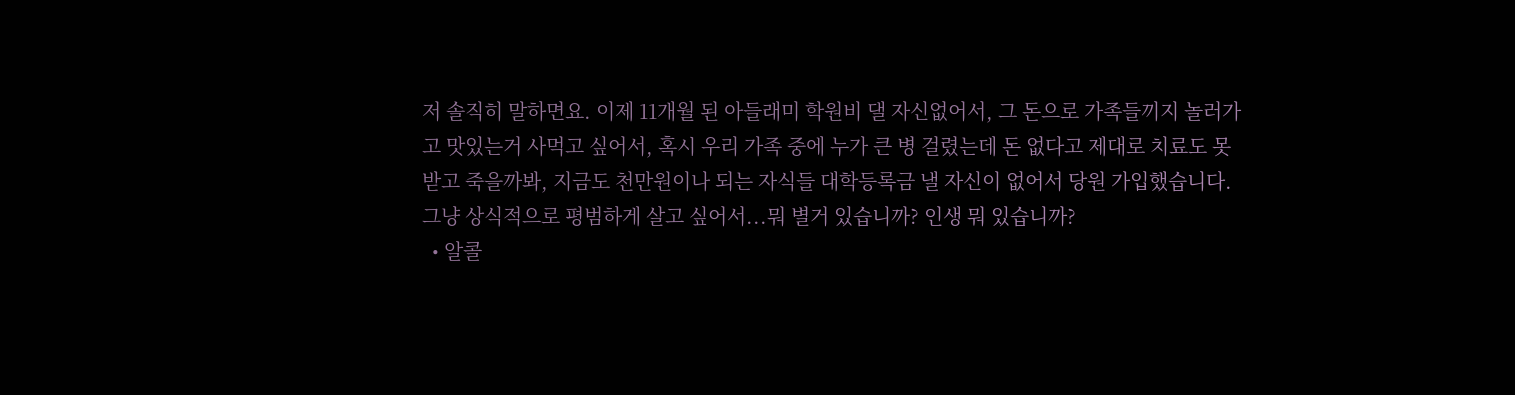저 솔직히 말하면요. 이제 11개월 된 아들래미 학원비 댈 자신없어서, 그 돈으로 가족들끼지 놀러가고 맛있는거 사먹고 싶어서, 혹시 우리 가족 중에 누가 큰 병 걸렸는데 돈 없다고 제대로 치료도 못받고 죽을까봐, 지금도 천만원이나 되는 자식들 대학등록금 낼 자신이 없어서 당원 가입했습니다. 그냥 상식적으로 평범하게 살고 싶어서...뭐 별거 있습니까? 인생 뭐 있습니까?
  • 알콜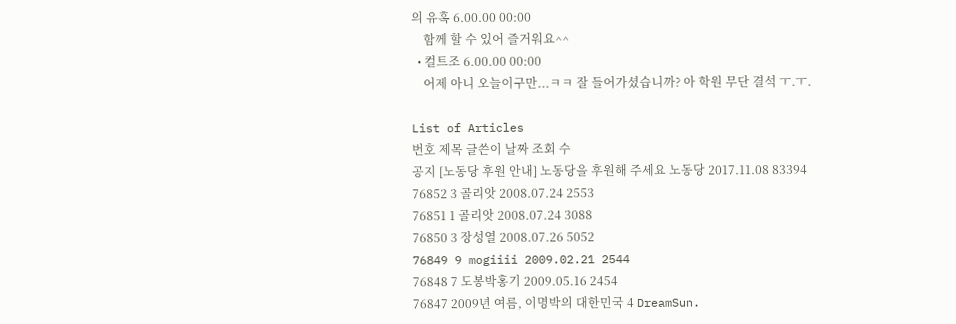의 유혹 6.00.00 00:00
    함께 할 수 있어 즐거워요^^
  • 컬트조 6.00.00 00:00
    어제 아니 오늘이구만...ㅋㅋ 잘 들어가셨습니까? 아 학원 무단 결석 ㅜ.ㅜ.

List of Articles
번호 제목 글쓴이 날짜 조회 수
공지 [노동당 후원 안내] 노동당을 후원해 주세요 노동당 2017.11.08 83394
76852 3 골리앗 2008.07.24 2553
76851 1 골리앗 2008.07.24 3088
76850 3 장성열 2008.07.26 5052
76849 9 mogiiii 2009.02.21 2544
76848 7 도봉박홍기 2009.05.16 2454
76847 2009년 여름, 이명박의 대한민국 4 DreamSun.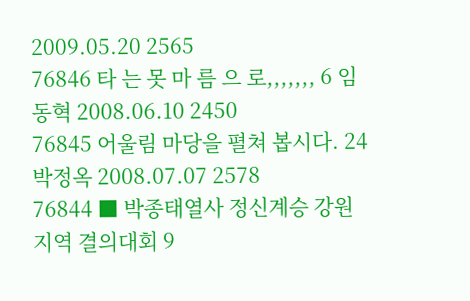2009.05.20 2565
76846 타 는 못 마 름 으 로,,,,,,, 6 임동혁 2008.06.10 2450
76845 어울림 마당을 펼쳐 봅시다. 24 박정옥 2008.07.07 2578
76844 ■ 박종태열사 정신계승 강원지역 결의대회 9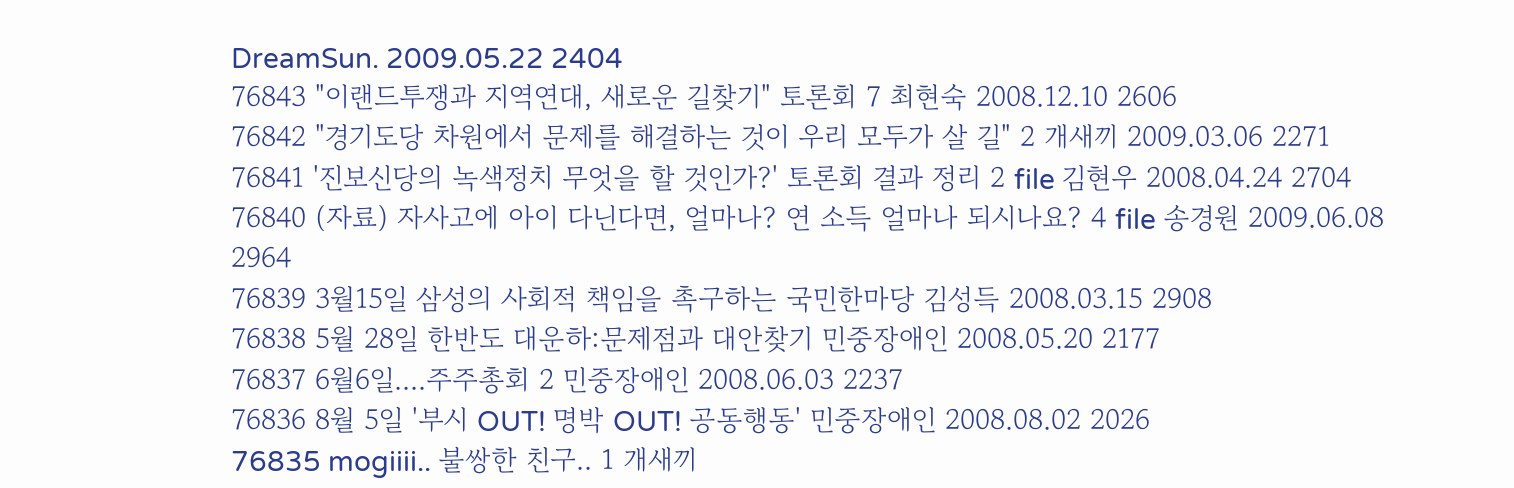DreamSun. 2009.05.22 2404
76843 "이랜드투쟁과 지역연대, 새로운 길찾기" 토론회 7 최현숙 2008.12.10 2606
76842 "경기도당 차원에서 문제를 해결하는 것이 우리 모두가 살 길" 2 개새끼 2009.03.06 2271
76841 '진보신당의 녹색정치 무엇을 할 것인가?' 토론회 결과 정리 2 file 김현우 2008.04.24 2704
76840 (자료) 자사고에 아이 다닌다면, 얼마나? 연 소득 얼마나 되시나요? 4 file 송경원 2009.06.08 2964
76839 3월15일 삼성의 사회적 책임을 촉구하는 국민한마당 김성득 2008.03.15 2908
76838 5월 28일 한반도 대운하:문제점과 대안찾기 민중장애인 2008.05.20 2177
76837 6월6일....주주총회 2 민중장애인 2008.06.03 2237
76836 8월 5일 '부시 OUT! 명박 OUT! 공동행동' 민중장애인 2008.08.02 2026
76835 mogiiii.. 불쌍한 친구.. 1 개새끼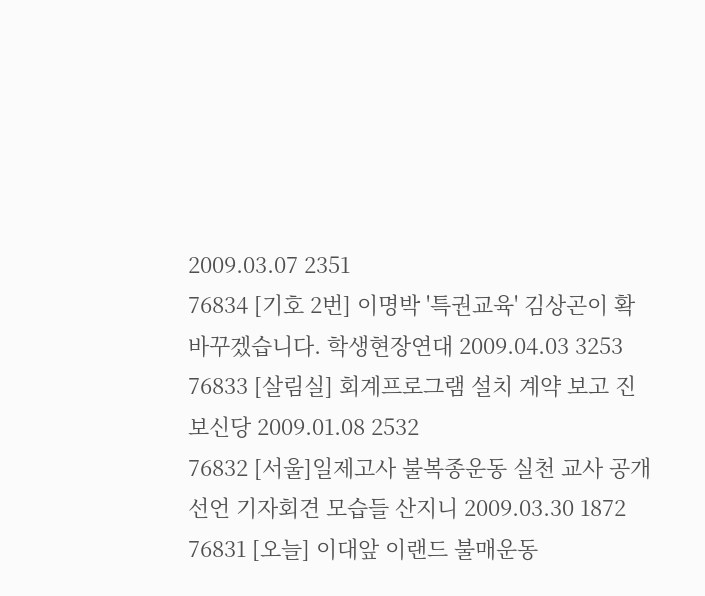2009.03.07 2351
76834 [기호 2번] 이명박 '특권교육' 김상곤이 확 바꾸겠습니다. 학생현장연대 2009.04.03 3253
76833 [살림실] 회계프로그램 설치 계약 보고 진보신당 2009.01.08 2532
76832 [서울]일제고사 불복종운동 실천 교사 공개선언 기자회견 모습들 산지니 2009.03.30 1872
76831 [오늘] 이대앞 이랜드 불매운동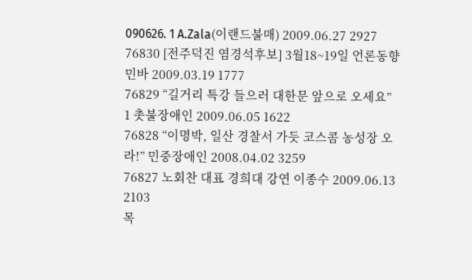090626. 1 A.Zala(이랜드불매) 2009.06.27 2927
76830 [전주덕진 염경석후보] 3월18~19일 언론동향 민바 2009.03.19 1777
76829 “길거리 특강 들으러 대한문 앞으로 오세요” 1 촛불장애인 2009.06.05 1622
76828 “이명박, 일산 경찰서 가듯 코스콤 농성장 오라!” 민중장애인 2008.04.02 3259
76827 노회찬 대표 경희대 강연 이종수 2009.06.13 2103
목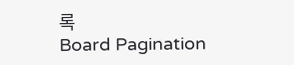록
Board Pagination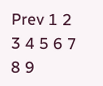Prev 1 2 3 4 5 6 7 8 9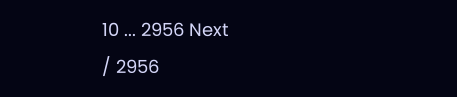10 ... 2956 Next
/ 2956